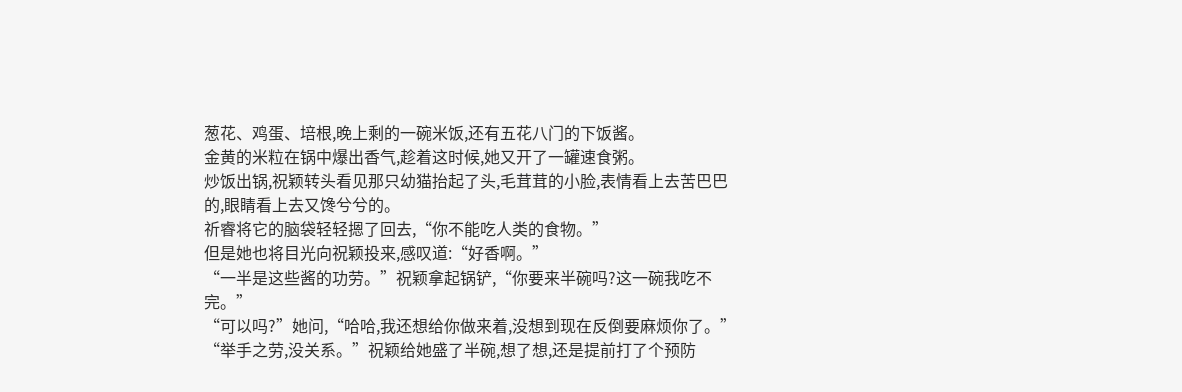葱花、鸡蛋、培根,晚上剩的一碗米饭,还有五花八门的下饭酱。
金黄的米粒在锅中爆出香气,趁着这时候,她又开了一罐速食粥。
炒饭出锅,祝颖转头看见那只幼猫抬起了头,毛茸茸的小脸,表情看上去苦巴巴的,眼睛看上去又馋兮兮的。
祈睿将它的脑袋轻轻摁了回去,“你不能吃人类的食物。”
但是她也将目光向祝颖投来,感叹道:“好香啊。”
“一半是这些酱的功劳。”祝颖拿起锅铲,“你要来半碗吗?这一碗我吃不完。”
“可以吗?”她问,“哈哈,我还想给你做来着,没想到现在反倒要麻烦你了。”
“举手之劳,没关系。”祝颖给她盛了半碗,想了想,还是提前打了个预防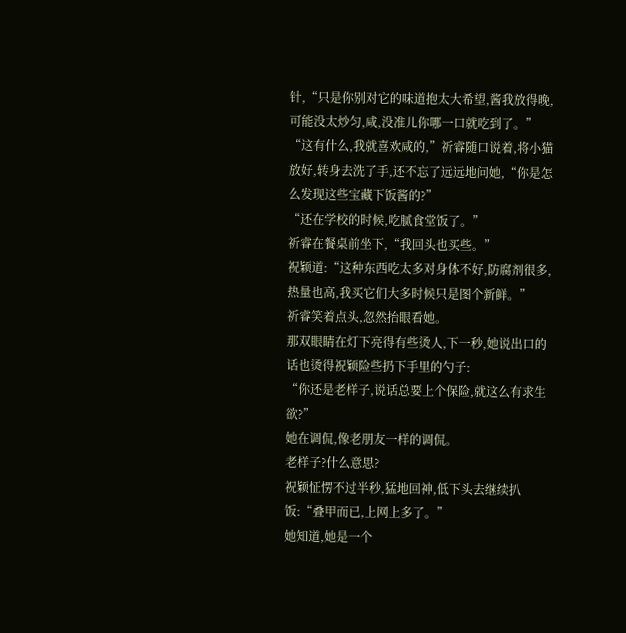针,“只是你别对它的味道抱太大希望,酱我放得晚,可能没太炒匀,咸,没准儿你哪一口就吃到了。”
“这有什么,我就喜欢咸的,”祈睿随口说着,将小猫放好,转身去洗了手,还不忘了远远地问她,“你是怎么发现这些宝藏下饭酱的?”
“还在学校的时候,吃腻食堂饭了。”
祈睿在餐桌前坐下,“我回头也买些。”
祝颖道:“这种东西吃太多对身体不好,防腐剂很多,热量也高,我买它们大多时候只是图个新鲜。”
祈睿笑着点头,忽然抬眼看她。
那双眼睛在灯下亮得有些烫人,下一秒,她说出口的话也烫得祝颖险些扔下手里的勺子:
“你还是老样子,说话总要上个保险,就这么有求生欲?”
她在调侃,像老朋友一样的调侃。
老样子?什么意思?
祝颖怔愣不过半秒,猛地回神,低下头去继续扒饭:“叠甲而已,上网上多了。”
她知道,她是一个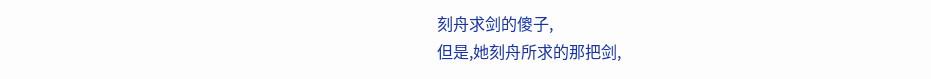刻舟求剑的傻子,
但是,她刻舟所求的那把剑,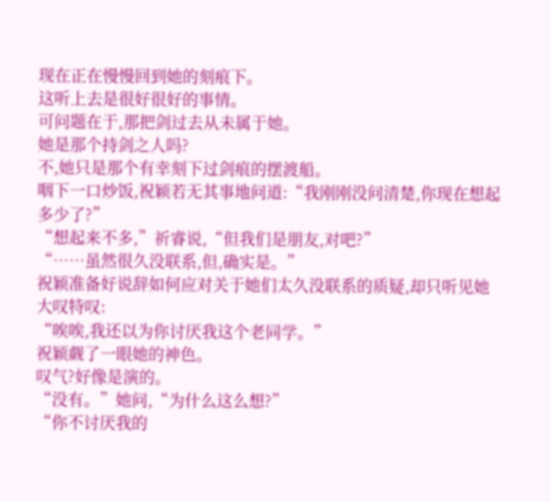现在正在慢慢回到她的刻痕下。
这听上去是很好很好的事情。
可问题在于,那把剑过去从未属于她。
她是那个持剑之人吗?
不,她只是那个有幸刻下过剑痕的摆渡船。
咽下一口炒饭,祝颖若无其事地问道:“我刚刚没问清楚,你现在想起多少了?”
“想起来不多,”祈睿说,“但我们是朋友,对吧?”
“……虽然很久没联系,但,确实是。”
祝颖准备好说辞如何应对关于她们太久没联系的质疑,却只听见她大叹特叹:
“唉唉,我还以为你讨厌我这个老同学。”
祝颖觑了一眼她的神色。
叹气?好像是演的。
“没有。”她问,“为什么这么想?”
“你不讨厌我的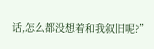话,怎么都没想着和我叙旧呢?”